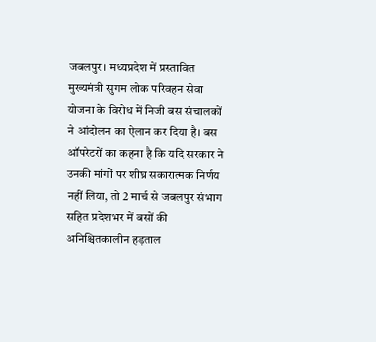जबलपुर। मध्यप्रदेश में प्रस्तावित मुख्यमंत्री सुगम लोक परिवहन सेवा योजना के विरोध में निजी बस संचालकों ने आंदोलन का ऐलान कर दिया है। बस ऑपरेटरों का कहना है कि यदि सरकार ने उनकी मांगों पर शीघ्र सकारात्मक निर्णय नहीं लिया, तो 2 मार्च से जबलपुर संभाग सहित प्रदेशभर में बसों की अनिश्चितकालीन हड़ताल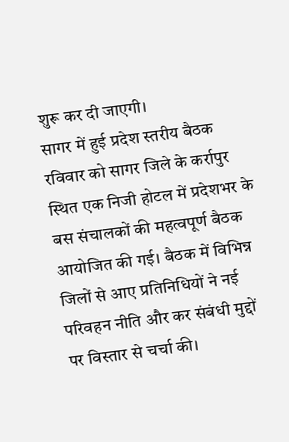शुरू कर दी जाएगी।
सागर में हुई प्रदेश स्तरीय बैठक
रविवार को सागर जिले के कर्रापुर स्थित एक निजी होटल में प्रदेशभर के बस संचालकों की महत्वपूर्ण बैठक आयोजित की गई। बैठक में विभिन्न जिलों से आए प्रतिनिधियों ने नई परिवहन नीति और कर संबंधी मुद्दों पर विस्तार से चर्चा की।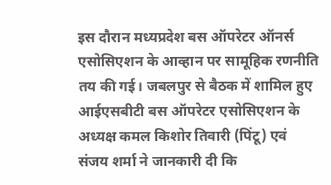इस दौरान मध्यप्रदेश बस ऑपरेटर ऑनर्स एसोसिएशन के आव्हान पर सामूहिक रणनीति तय की गई। जबलपुर से बैठक में शामिल हुए आईएसबीटी बस ऑपरेटर एसोसिएशन के अध्यक्ष कमल किशोर तिवारी (पिंटू) एवं संजय शर्मा ने जानकारी दी कि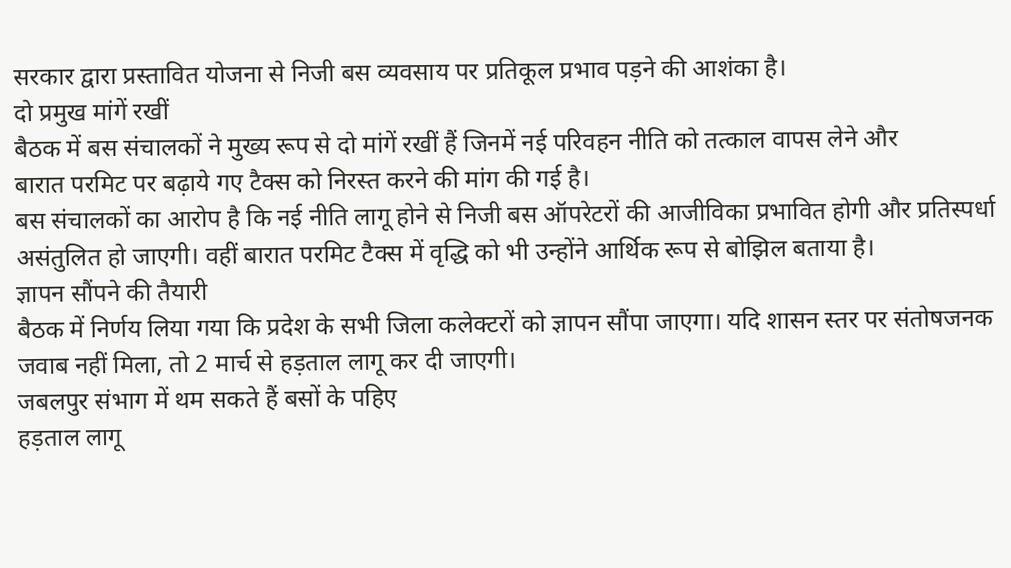सरकार द्वारा प्रस्तावित योजना से निजी बस व्यवसाय पर प्रतिकूल प्रभाव पड़ने की आशंका है।
दो प्रमुख मांगें रखीं
बैठक में बस संचालकों ने मुख्य रूप से दो मांगें रखीं हैं जिनमें नई परिवहन नीति को तत्काल वापस लेने और
बारात परमिट पर बढ़ाये गए टैक्स को निरस्त करने की मांग की गई है।
बस संचालकों का आरोप है कि नई नीति लागू होने से निजी बस ऑपरेटरों की आजीविका प्रभावित होगी और प्रतिस्पर्धा असंतुलित हो जाएगी। वहीं बारात परमिट टैक्स में वृद्धि को भी उन्होंने आर्थिक रूप से बोझिल बताया है।
ज्ञापन सौंपने की तैयारी
बैठक में निर्णय लिया गया कि प्रदेश के सभी जिला कलेक्टरों को ज्ञापन सौंपा जाएगा। यदि शासन स्तर पर संतोषजनक जवाब नहीं मिला, तो 2 मार्च से हड़ताल लागू कर दी जाएगी।
जबलपुर संभाग में थम सकते हैं बसों के पहिए
हड़ताल लागू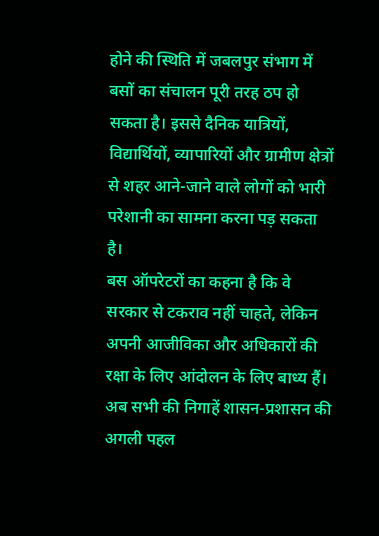होने की स्थिति में जबलपुर संभाग में बसों का संचालन पूरी तरह ठप हो सकता है। इससे दैनिक यात्रियों, विद्यार्थियों, व्यापारियों और ग्रामीण क्षेत्रों से शहर आने-जाने वाले लोगों को भारी परेशानी का सामना करना पड़ सकता है।
बस ऑपरेटरों का कहना है कि वे सरकार से टकराव नहीं चाहते, लेकिन अपनी आजीविका और अधिकारों की रक्षा के लिए आंदोलन के लिए बाध्य हैं। अब सभी की निगाहें शासन-प्रशासन की अगली पहल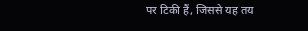पर टिकी हैं, जिससे यह तय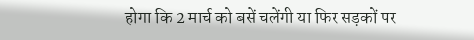होगा कि 2 मार्च को बसें चलेंगी या फिर सड़कों पर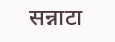सन्नाटा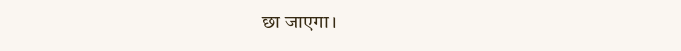छा जाएगा।